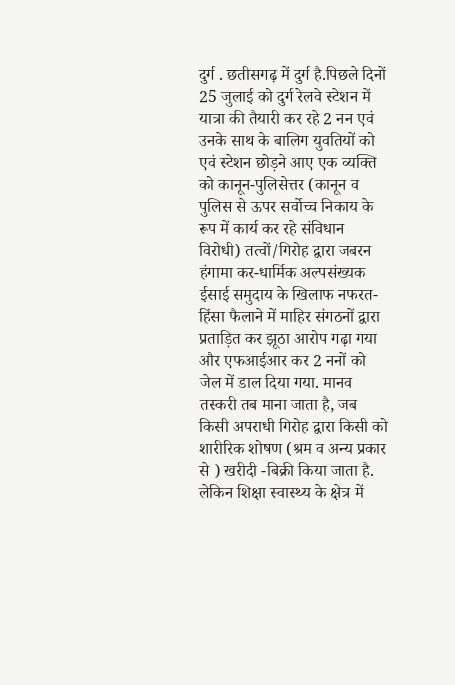दुर्ग . छतीसगढ़ में दुर्ग है.पिछले दिनों 25 जुलाई को दुर्ग रेलवे स्टेशन में यात्रा की तैयारी कर रहे 2 नन एवं उनके साथ के बालिग युवतियों को एवं स्टेशन छोड़ने आए एक व्यक्ति को कानून-पुलिसेत्तर (कानून व पुलिस से ऊपर सर्वोच्च निकाय के रूप में कार्य कर रहे संविधान विरोधी) तत्वों/गिरोह द्वारा जबरन हंगामा कर-धार्मिक अल्पसंख्यक ईसाई समुदाय के खिलाफ नफरत-हिंसा फैलाने में माहिर संगठनों द्वारा प्रताड़ित कर झूठा आरोप गढ़ा गया और एफआईआर कर 2 ननों को जेल में डाल दिया गया. मानव तस्करी तब माना जाता है, जब किसी अपराधी गिरोह द्वारा किसी को शारीरिक शोषण (श्रम व अन्य प्रकार से ) खरीदी -बिक्री किया जाता है.
लेकिन शिक्षा स्वास्थ्य के क्षेत्र में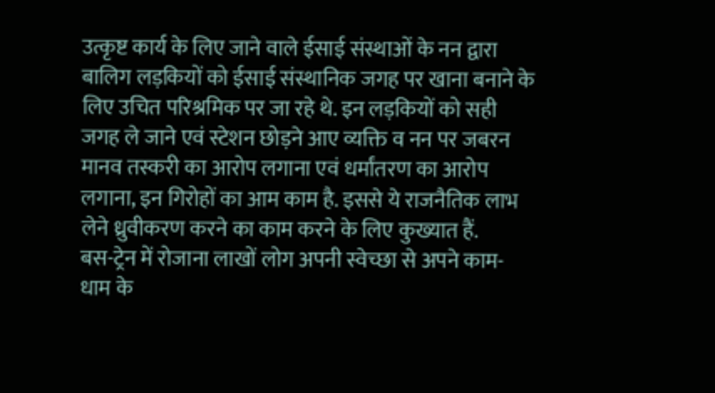उत्कृष्ट कार्य के लिए जाने वाले ईसाई संस्थाओं के नन द्वारा बालिग लड़कियों को ईसाई संस्थानिक जगह पर खाना बनाने के लिए उचित परिश्रमिक पर जा रहे थे. इन लड़कियों को सही जगह ले जाने एवं स्टेशन छोड़ने आए व्यक्ति व नन पर जबरन मानव तस्करी का आरोप लगाना एवं धर्मांतरण का आरोप लगाना, इन गिरोहों का आम काम है. इससे ये राजनैतिक लाभ लेने ध्रुवीकरण करने का काम करने के लिए कुख्यात हैं.
बस-ट्रेन में रोजाना लाखों लोग अपनी स्वेच्छा से अपने काम- धाम के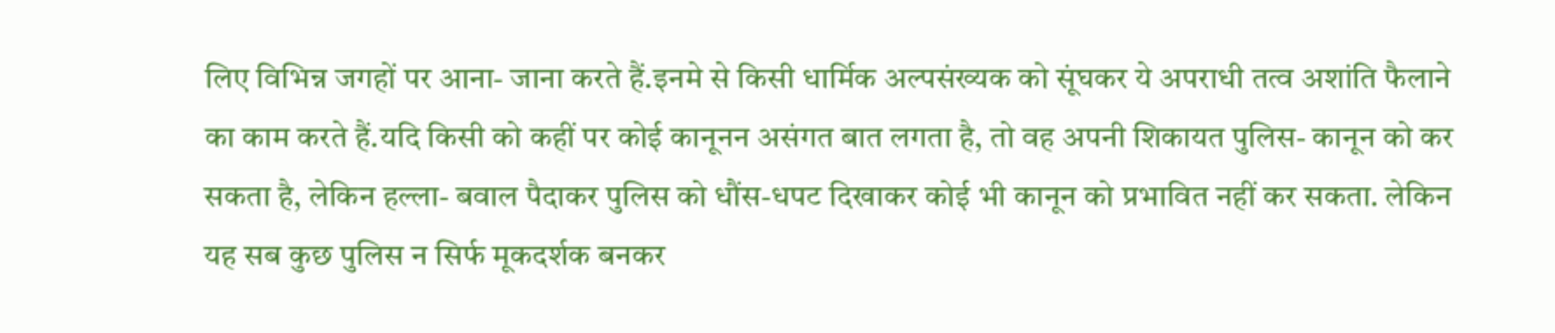लिए विभिन्न जगहों पर आना- जाना करते हैं.इनमे से किसी धार्मिक अल्पसंख्यक को सूंघकर ये अपराधी तत्व अशांति फैलाने का काम करते हैं.यदि किसी को कहीं पर कोई कानूनन असंगत बात लगता है, तो वह अपनी शिकायत पुलिस- कानून को कर सकता है, लेकिन हल्ला- बवाल पैदाकर पुलिस को धौंस-धपट दिखाकर कोई भी कानून को प्रभावित नहीं कर सकता. लेकिन यह सब कुछ पुलिस न सिर्फ मूकदर्शक बनकर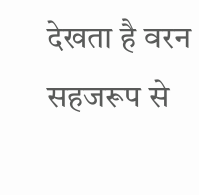देखता है वरन सहजरूप से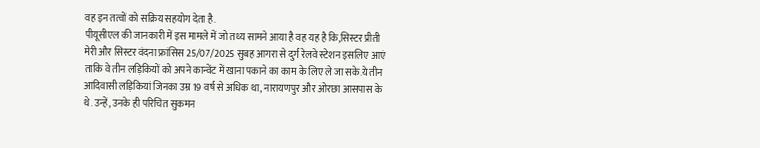वह इन तत्वों को सक्रिय सहयोग देता है.
पीयूसीएल की जानकारी में इस मामले में जो तथ्य सामने आया है वह यह है कि,सिस्टर प्रीती मेरी और सिस्टर वंदना फ्रांसिस 25/07/2025 सुबह आगरा से दुर्ग रेलवे स्टेशन इसलिए आएं ताकि वे तीन लड़िकियों को अपने कान्वेंट में खाना पकाने का काम के लिए ले जा सके.ये तीन आदिवासी लड़िकियां जिनका उम्र 19 वर्ष से अधिक था, नारायणपुर और ओरछा आसपास के थे. उन्हें, उनके ही परिचित सुकमन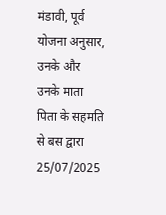मंडावी, पूर्व योजना अनुसार, उनके और उनके माता पिता के सहमति से बस द्वारा 25/07/2025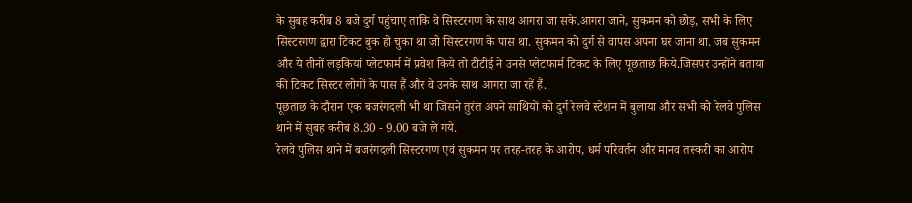के सुबह करीब 8 बजे दुर्ग पहुंचाए ताकि वे सिस्टरगण के साथ आगरा जा सके.आगरा जाने, सुकमन को छोड़, सभी के लिए सिस्टरगण द्वारा टिकट बुक हो चुका था जो सिस्टरगण के पास था. सुकमन को दुर्ग से वापस अपना घर जाना था. जब सुकमन और ये तीनों लड़कियां प्लेटफार्म में प्रवेश किये तो टीटीई ने उनसे प्लेटफार्म टिकट के लिए पूछताछ किये.जिसपर उन्होंने बताया की टिकट सिस्टर लोगों के पास हैं और वे उनके साथ आगरा जा रहें हैं.
पूछताछ के दौरान एक बजरंगदली भी था जिसने तुरंत अपने साथियों को दुर्ग रेलवे स्टेशन में बुलाया और सभी को रेलवे पुलिस थाने में सुबह करीब 8.30 - 9.00 बजे ले गये.
रेलवे पुलिस थाने में बजरंगदली सिस्टरगण एवं सुकमन पर तरह-तरह के आरोप, धर्म परिवर्तन और मानव तस्करी का आरोप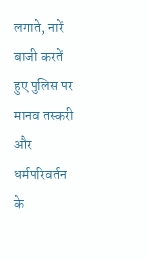लगाते, नारें बाजी करतें हुए पुलिस पर मानव तस्करी और धर्मपरिवर्तन के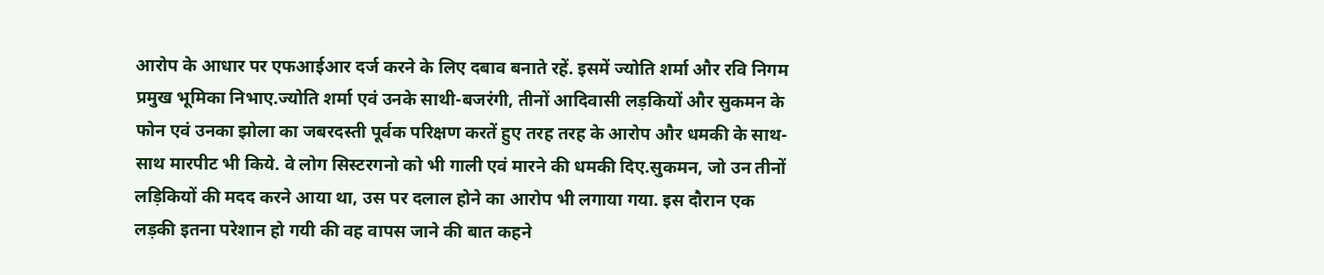आरोप के आधार पर एफआईआर दर्ज करने के लिए दबाव बनाते रहें. इसमें ज्योति शर्मा और रवि निगम प्रमुख भूमिका निभाए.ज्योति शर्मा एवं उनके साथी-बजरंगी, तीनों आदिवासी लड़कियों और सुकमन के फोन एवं उनका झोला का जबरदस्ती पूर्वक परिक्षण करतें हुए तरह तरह के आरोप और धमकी के साथ-साथ मारपीट भी किये. वे लोग सिस्टरगनो को भी गाली एवं मारने की धमकी दिए.सुकमन, जो उन तीनों लड़िकियों की मदद करने आया था, उस पर दलाल होने का आरोप भी लगाया गया. इस दौरान एक लड़की इतना परेशान हो गयी की वह वापस जाने की बात कहने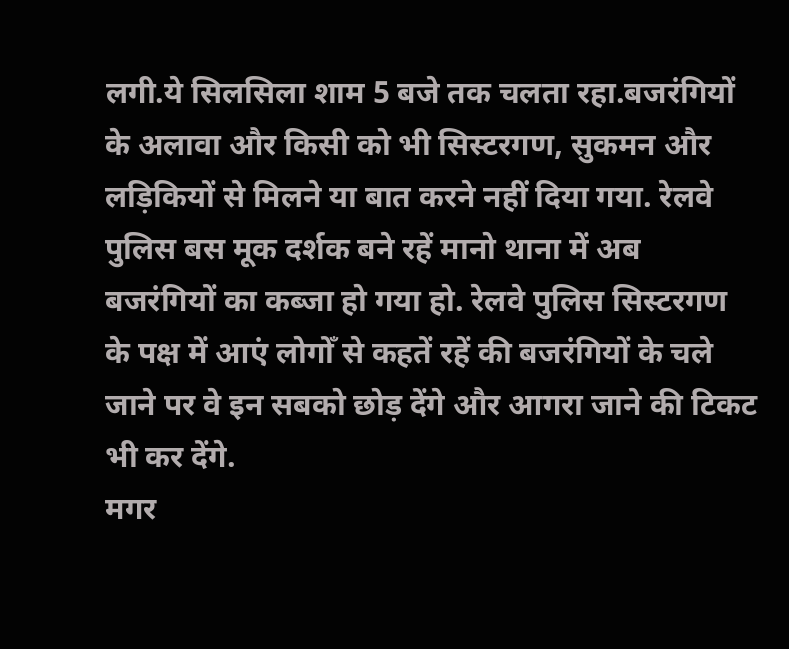लगी.ये सिलसिला शाम 5 बजे तक चलता रहा.बजरंगियों के अलावा और किसी को भी सिस्टरगण, सुकमन और लड़िकियों से मिलने या बात करने नहीं दिया गया. रेलवे पुलिस बस मूक दर्शक बने रहें मानो थाना में अब बजरंगियों का कब्जा हो गया हो. रेलवे पुलिस सिस्टरगण के पक्ष में आएं लोगोँ से कहतें रहें की बजरंगियों के चले जाने पर वे इन सबको छोड़ देंगे और आगरा जाने की टिकट भी कर देंगे.
मगर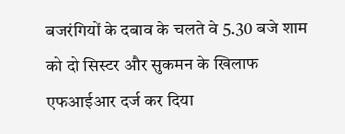बजरंगियों के दबाव के चलते वे 5.30 बजे शाम को दो सिस्टर और सुकमन के खिलाफ एफआईआर दर्ज कर दिया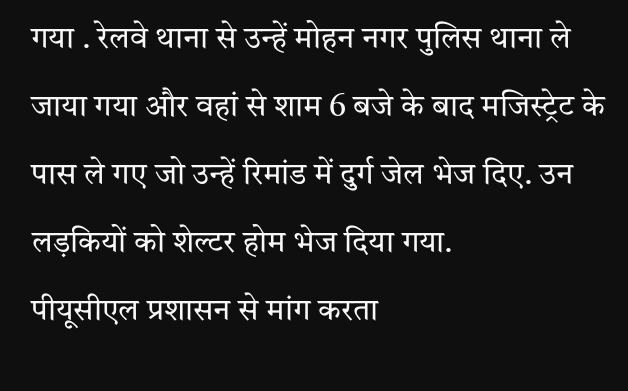गया . रेलवे थाना से उन्हें मोहन नगर पुलिस थाना ले जाया गया और वहां से शाम 6 बजे के बाद मजिस्ट्रेट के पास ले गए जो उन्हें रिमांड में दुर्ग जेल भेज दिए. उन लड़कियों को शेल्टर होम भेज दिया गया.
पीयूसीएल प्रशासन से मांग करता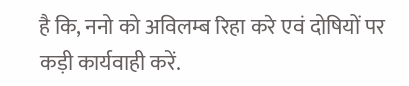है कि, ननो को अविलम्ब रिहा करे एवं दोषियों पर कड़ी कार्यवाही करें.